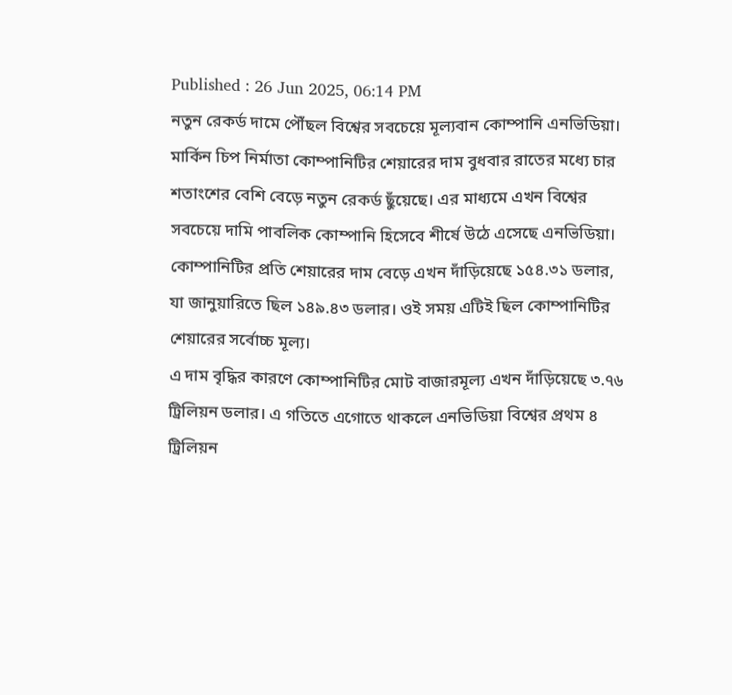Published : 26 Jun 2025, 06:14 PM
নতুন রেকর্ড দামে পৌঁছল বিশ্বের সবচেয়ে মূল্যবান কোম্পানি এনভিডিয়া।
মার্কিন চিপ নির্মাতা কোম্পানিটির শেয়ারের দাম বুধবার রাতের মধ্যে চার শতাংশের বেশি বেড়ে নতুন রেকর্ড ছুঁয়েছে। এর মাধ্যমে এখন বিশ্বের সবচেয়ে দামি পাবলিক কোম্পানি হিসেবে শীর্ষে উঠে এসেছে এনভিডিয়া।
কোম্পানিটির প্রতি শেয়ারের দাম বেড়ে এখন দাঁড়িয়েছে ১৫৪.৩১ ডলার, যা জানুয়ারিতে ছিল ১৪৯.৪৩ ডলার। ওই সময় এটিই ছিল কোম্পানিটির শেয়ারের সর্বোচ্চ মূল্য।
এ দাম বৃদ্ধির কারণে কোম্পানিটির মোট বাজারমূল্য এখন দাঁড়িয়েছে ৩.৭৬ ট্রিলিয়ন ডলার। এ গতিতে এগোতে থাকলে এনভিডিয়া বিশ্বের প্রথম ৪ ট্রিলিয়ন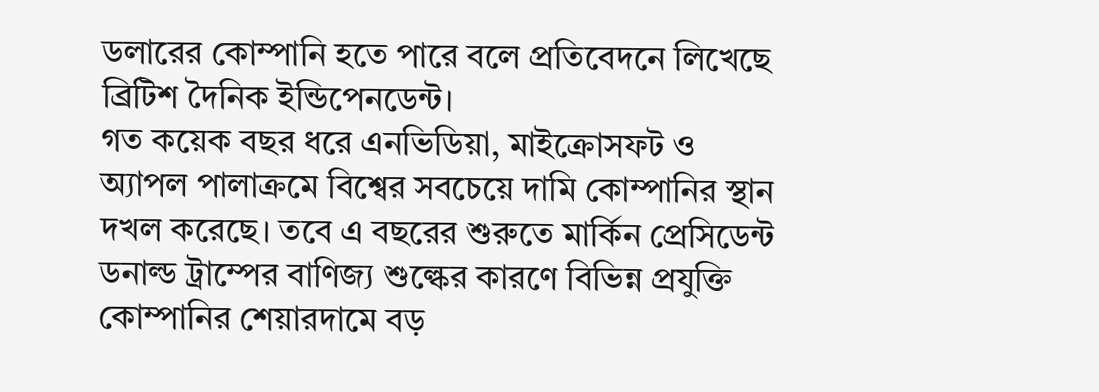ডলারের কোম্পানি হতে পারে বলে প্রতিবেদনে লিখেছে ব্রিটিশ দৈনিক ইন্ডিপেনডেন্ট।
গত কয়েক বছর ধরে এনভিডিয়া, মাইক্রোসফট ও অ্যাপল পালাক্রমে বিশ্বের সবচেয়ে দামি কোম্পানির স্থান দখল করেছে। তবে এ বছরের শুরুতে মার্কিন প্রেসিডেন্ট ডনাল্ড ট্রাম্পের বাণিজ্য শুল্কের কারণে বিভিন্ন প্রযুক্তি কোম্পানির শেয়ারদামে বড়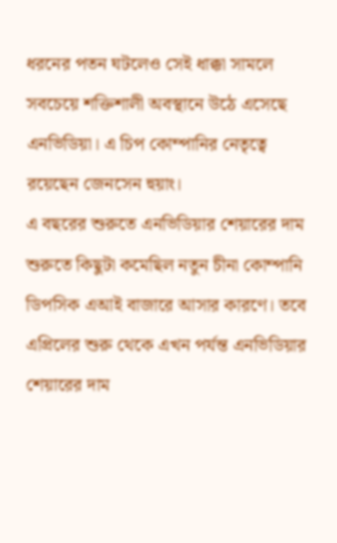ধরনের পতন ঘটলেও সেই ধাক্কা সামলে সবচেয়ে শক্তিশালী অবস্থানে উঠে এসেছে এনভিডিয়া। এ চিপ কোম্পানির নেতৃত্বে রয়েছেন জেনসেন হুয়াং।
এ বছরের শুরুতে এনভিডিয়ার শেয়ারের দাম শুরুতে কিছুটা কমেছিল নতুন চীনা কোম্পানি ডিপসিক এআই বাজারে আসার কারণে। তবে এপ্রিলের শুরু থেকে এখন পর্যন্ত এনভিডিয়ার শেয়ারের দাম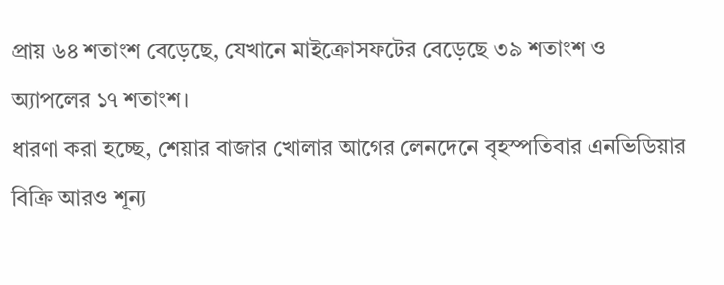প্রায় ৬৪ শতাংশ বেড়েছে, যেখানে মাইক্রোসফটের বেড়েছে ৩৯ শতাংশ ও অ্যাপলের ১৭ শতাংশ।
ধারণা করা হচ্ছে, শেয়ার বাজার খোলার আগের লেনদেনে বৃহস্পতিবার এনভিডিয়ার বিক্রি আরও শূন্য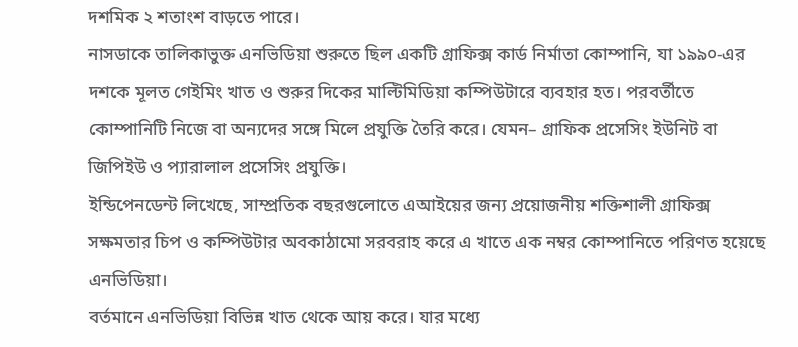দশমিক ২ শতাংশ বাড়তে পারে।
নাসডাকে তালিকাভুক্ত এনভিডিয়া শুরুতে ছিল একটি গ্রাফিক্স কার্ড নির্মাতা কোম্পানি, যা ১৯৯০-এর দশকে মূলত গেইমিং খাত ও শুরুর দিকের মাল্টিমিডিয়া কম্পিউটারে ব্যবহার হত। পরবর্তীতে কোম্পানিটি নিজে বা অন্যদের সঙ্গে মিলে প্রযুক্তি তৈরি করে। যেমন– গ্রাফিক প্রসেসিং ইউনিট বা জিপিইউ ও প্যারালাল প্রসেসিং প্রযুক্তি।
ইন্ডিপেনডেন্ট লিখেছে, সাম্প্রতিক বছরগুলোতে এআইয়ের জন্য প্রয়োজনীয় শক্তিশালী গ্রাফিক্স সক্ষমতার চিপ ও কম্পিউটার অবকাঠামো সরবরাহ করে এ খাতে এক নম্বর কোম্পানিতে পরিণত হয়েছে এনভিডিয়া।
বর্তমানে এনভিডিয়া বিভিন্ন খাত থেকে আয় করে। যার মধ্যে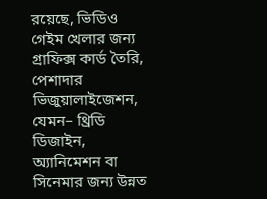রয়েছে, ভিডিও গেইম খেলার জন্য গ্রাফিক্স কার্ড তৈরি, পেশাদার ভিজুয়ালাইজেশন, যেমন– থ্রিডি ডিজাইন, অ্যানিমেশন বা সিনেমার জন্য উন্নত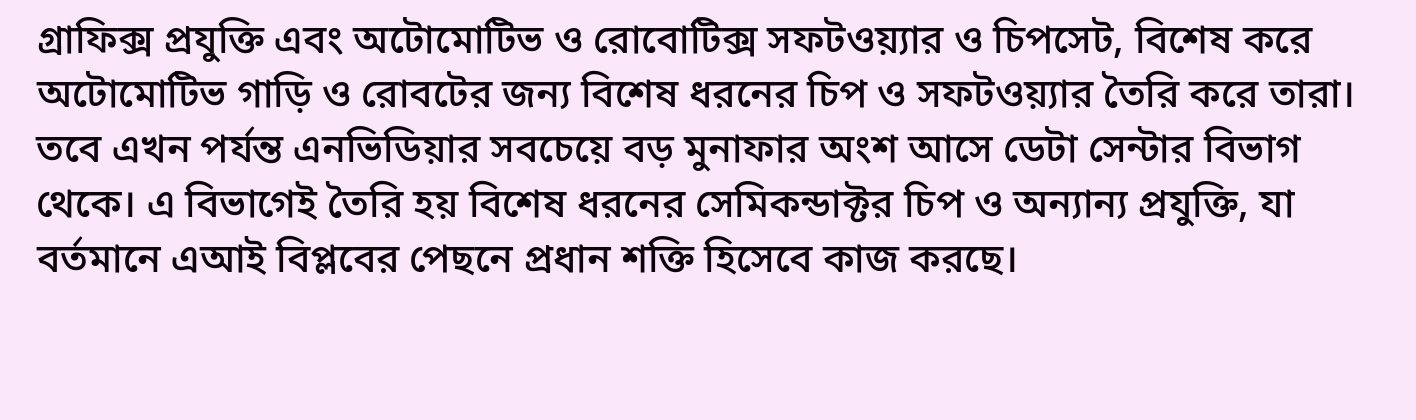গ্রাফিক্স প্রযুক্তি এবং অটোমোটিভ ও রোবোটিক্স সফটওয়্যার ও চিপসেট, বিশেষ করে অটোমোটিভ গাড়ি ও রোবটের জন্য বিশেষ ধরনের চিপ ও সফটওয়্যার তৈরি করে তারা।
তবে এখন পর্যন্ত এনভিডিয়ার সবচেয়ে বড় মুনাফার অংশ আসে ডেটা সেন্টার বিভাগ থেকে। এ বিভাগেই তৈরি হয় বিশেষ ধরনের সেমিকন্ডাক্টর চিপ ও অন্যান্য প্রযুক্তি, যা বর্তমানে এআই বিপ্লবের পেছনে প্রধান শক্তি হিসেবে কাজ করছে।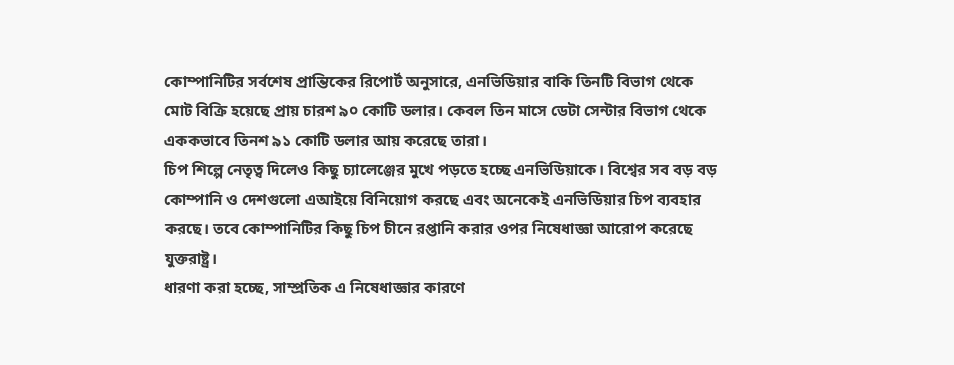কোম্পানিটির সর্বশেষ প্রান্তিকের রিপোর্ট অনুসারে, এনভিডিয়ার বাকি তিনটি বিভাগ থেকে মোট বিক্রি হয়েছে প্রায় চারশ ৯০ কোটি ডলার। কেবল তিন মাসে ডেটা সেন্টার বিভাগ থেকে এককভাবে তিনশ ৯১ কোটি ডলার আয় করেছে তারা।
চিপ শিল্পে নেতৃত্ব দিলেও কিছু চ্যালেঞ্জের মুখে পড়তে হচ্ছে এনভিডিয়াকে। বিশ্বের সব বড় বড় কোম্পানি ও দেশগুলো এআইয়ে বিনিয়োগ করছে এবং অনেকেই এনভিডিয়ার চিপ ব্যবহার করছে। তবে কোম্পানিটির কিছু চিপ চীনে রপ্তানি করার ওপর নিষেধাজ্ঞা আরোপ করেছে যুক্তরাষ্ট্র।
ধারণা করা হচ্ছে, সাম্প্রতিক এ নিষেধাজ্ঞার কারণে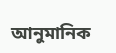আনুমানিক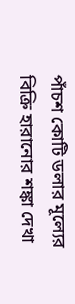পাঁচশ কোটি ডলার মূল্যের বিক্রি হারানোর শঙ্কা দেখা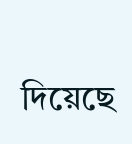দিয়েছে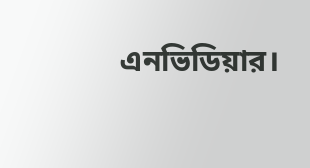এনভিডিয়ার।